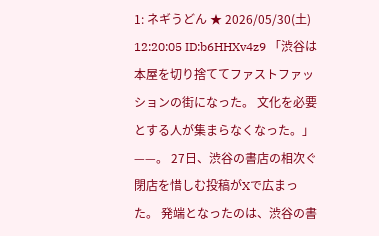1: ネギうどん ★ 2026/05/30(土) 12:20:05 ID:b6HHXv4z9 「渋谷は本屋を切り捨ててファストファッションの街になった。 文化を必要とする人が集まらなくなった。」——。 27日、渋谷の書店の相次ぐ閉店を惜しむ投稿がXで広まった。 発端となったのは、渋谷の書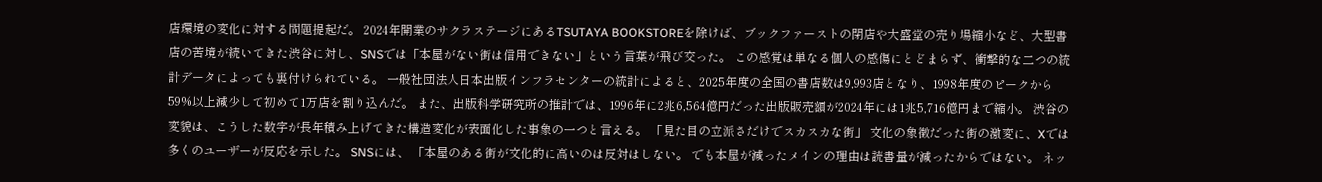店環境の変化に対する問題提起だ。 2024年開業のサクラステージにあるTSUTAYA BOOKSTOREを除けば、ブックファーストの閉店や大盛堂の売り場縮小など、大型書店の苦境が続いてきた渋谷に対し、SNSでは「本屋がない街は信用できない」という言葉が飛び交った。 この感覚は単なる個人の感傷にとどまらず、衝撃的な二つの統計データによっても裏付けられている。 一般社団法人日本出版インフラセンターの統計によると、2025年度の全国の書店数は9,993店となり、1998年度のピークから59%以上減少して初めて1万店を割り込んだ。 また、出版科学研究所の推計では、1996年に2兆6,564億円だった出版販売額が2024年には1兆5,716億円まで縮小。 渋谷の変貌は、こうした数字が長年積み上げてきた構造変化が表面化した事象の一つと言える。 「見た目の立派さだけでスカスカな街」 文化の象徴だった街の激変に、Xでは多くのユーザーが反応を示した。 SNSには、 「本屋のある街が文化的に高いのは反対はしない。 でも本屋が減ったメインの理由は読書量が減ったからではない。 ネッ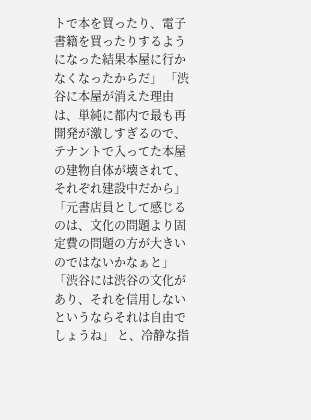トで本を買ったり、電子書籍を買ったりするようになった結果本屋に行かなくなったからだ」 「渋谷に本屋が消えた理由は、単純に都内で最も再開発が激しすぎるので、テナントで入ってた本屋の建物自体が壊されて、それぞれ建設中だから」 「元書店員として感じるのは、文化の問題より固定費の問題の方が大きいのではないかなぁと」 「渋谷には渋谷の文化があり、それを信用しないというならそれは自由でしょうね」 と、冷静な指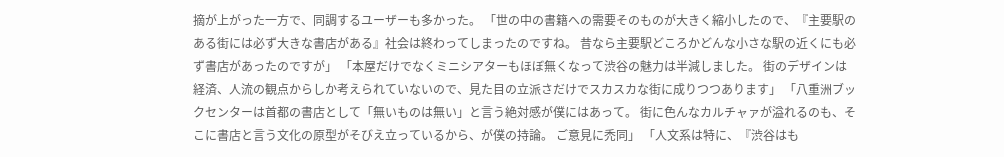摘が上がった一方で、同調するユーザーも多かった。 「世の中の書籍への需要そのものが大きく縮小したので、『主要駅のある街には必ず大きな書店がある』社会は終わってしまったのですね。 昔なら主要駅どころかどんな小さな駅の近くにも必ず書店があったのですが」 「本屋だけでなくミニシアターもほぼ無くなって渋谷の魅力は半減しました。 街のデザインは経済、人流の観点からしか考えられていないので、見た目の立派さだけでスカスカな街に成りつつあります」 「八重洲ブックセンターは首都の書店として「無いものは無い」と言う絶対感が僕にはあって。 街に色んなカルチャァが溢れるのも、そこに書店と言う文化の原型がそびえ立っているから、が僕の持論。 ご意見に禿同」 「人文系は特に、『渋谷はも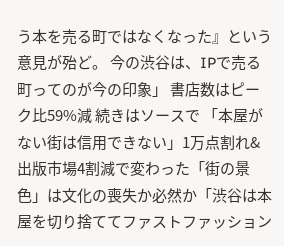う本を売る町ではなくなった』という意見が殆ど。 今の渋谷は、IPで売る町ってのが今の印象」 書店数はピーク比59%減 続きはソースで 「本屋がない街は信用できない」1万点割れ&出版市場4割減で変わった「街の景色」は文化の喪失か必然か「渋谷は本屋を切り捨ててファストファッション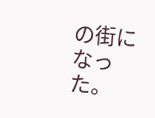の街になった。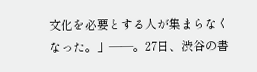文化を必要とする人が集まらなくなった。」——。27日、渋谷の書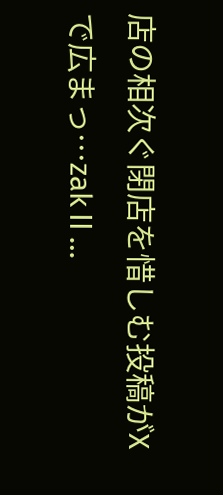店の相次ぐ閉店を惜しむ投稿がXで広まっ…zakⅡ…